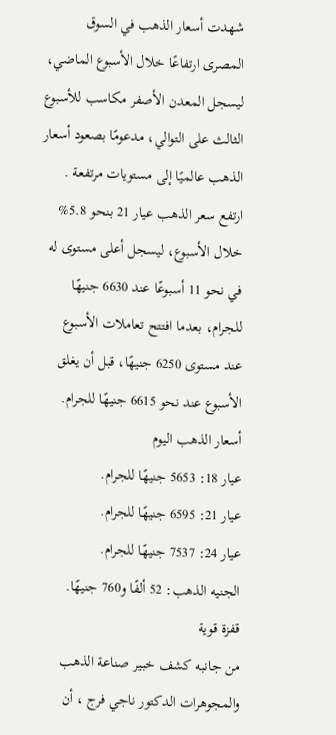شهدت أسعار الذهب في السوق المصرى ارتفاعًا خلال الأسبوع الماضي، ليسجل المعدن الأصفر مكاسب للأسبوع الثالث على التوالي، مدعومًا بصعود أسعار الذهب عالميًا إلى مستويات مرتفعة .
ارتفع سعر الذهب عيار 21 بنحو 5.8% خلال الأسبوع، ليسجل أعلى مستوى له في نحو 11 أسبوعًا عند 6630 جنيهًا للجرام، بعدما افتتح تعاملات الأسبوع عند مستوى 6250 جنيهًا، قبل أن يغلق الأسبوع عند نحو 6615 جنيهًا للجرام.
أسعار الذهب اليوم
عيار 18: 5653 جنيهًا للجرام.
عيار 21: 6595 جنيهًا للجرام.
عيار 24: 7537 جنيهًا للجرام.
الجنيه الذهب: 52 ألفًا و760 جنيهًا.
قفزة قوية
من جانبه كشف خبير صناعة الذهب والمجوهرات الدكتور ناجي فرج ، أن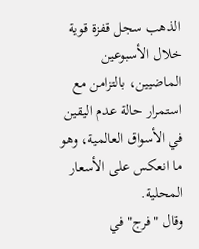الذهب سجل قفزة قوية خلال الأسبوعين الماضيين، بالتزامن مع استمرار حالة عدم اليقين في الأسواق العالمية، وهو ما انعكس على الأسعار المحلية.
وقال "فرج" في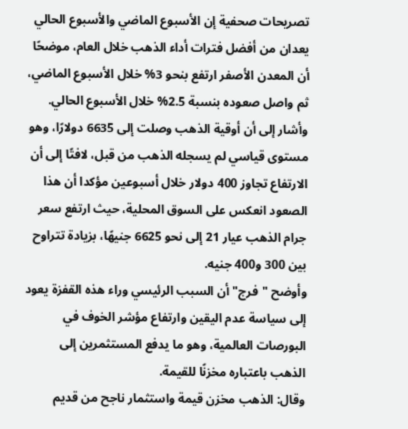تصريحات صحفية إن الأسبوع الماضي والأسبوع الحالي يعدان من أفضل فترات أداء الذهب خلال العام، موضحًا أن المعدن الأصفر ارتفع بنحو 3% خلال الأسبوع الماضي، ثم واصل صعوده بنسبة 2.5% خلال الأسبوع الحالي.
وأشار إلى أن أوقية الذهب وصلت إلى 6635 دولارًا، وهو مستوى قياسي لم يسجله الذهب من قبل، لافتًا إلى أن الارتفاع تجاوز 400 دولار خلال أسبوعين مؤكدا أن هذا الصعود انعكس على السوق المحلية، حيث ارتفع سعر جرام الذهب عيار 21 إلى نحو 6625 جنيهًا، بزيادة تتراوح بين 300 و400 جنيه.
وأوضح "فرج" أن السبب الرئيسي وراء هذه القفزة يعود إلى سياسة عدم اليقين وارتفاع مؤشر الخوف في البورصات العالمية، وهو ما يدفع المستثمرين إلى الذهب باعتباره مخزنًا للقيمة.
وقال: الذهب مخزن قيمة واستثمار ناجح من قديم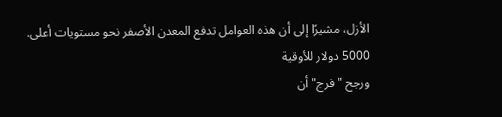الأزل، مشيرًا إلى أن هذه العوامل تدفع المعدن الأصفر نحو مستويات أعلى.
5000 دولار للأوقية
ورجح "فرج" أن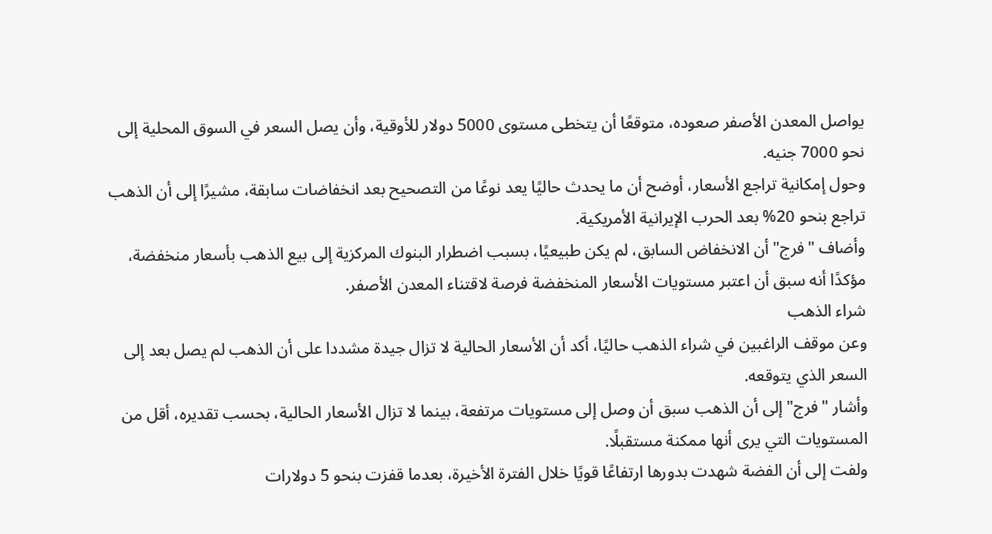يواصل المعدن الأصفر صعوده، متوقعًا أن يتخطى مستوى 5000 دولار للأوقية، وأن يصل السعر في السوق المحلية إلى نحو 7000 جنيه.
وحول إمكانية تراجع الأسعار، أوضح أن ما يحدث حاليًا يعد نوعًا من التصحيح بعد انخفاضات سابقة، مشيرًا إلى أن الذهب تراجع بنحو 20% بعد الحرب الإيرانية الأمريكية.
وأضاف "فرج" أن الانخفاض السابق، لم يكن طبيعيًا، بسبب اضطرار البنوك المركزية إلى بيع الذهب بأسعار منخفضة، مؤكدًا أنه سبق أن اعتبر مستويات الأسعار المنخفضة فرصة لاقتناء المعدن الأصفر.
شراء الذهب
وعن موقف الراغبين في شراء الذهب حاليًا، أكد أن الأسعار الحالية لا تزال جيدة مشددا على أن الذهب لم يصل بعد إلى السعر الذي يتوقعه.
وأشار "فرج" إلى أن الذهب سبق أن وصل إلى مستويات مرتفعة، بينما لا تزال الأسعار الحالية، بحسب تقديره، أقل من المستويات التي يرى أنها ممكنة مستقبلًا.
ولفت إلى أن الفضة شهدت بدورها ارتفاعًا قويًا خلال الفترة الأخيرة، بعدما قفزت بنحو 5 دولارات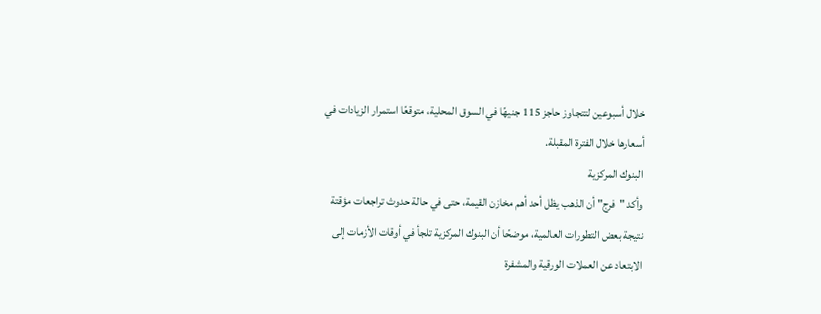خلال أسبوعين لتتجاوز حاجز 115 جنيهًا في السوق المحلية، متوقعًا استمرار الزيادات في أسعارها خلال الفترة المقبلة.
البنوك المركزية
وأكد "فرج" أن الذهب يظل أحد أهم مخازن القيمة، حتى في حالة حدوث تراجعات مؤقتة نتيجة بعض التطورات العالمية، موضحًا أن البنوك المركزية تلجأ في أوقات الأزمات إلى الابتعاد عن العملات الورقية والمشفرة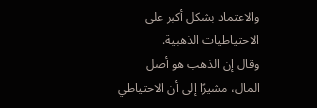والاعتماد بشكل أكبر على الاحتياطيات الذهبية.
وقال إن الذهب هو أصل المال، مشيرًا إلى أن الاحتياطي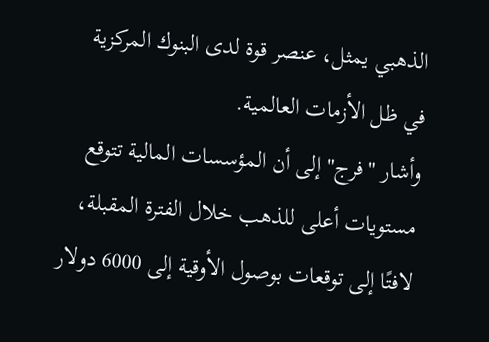الذهبي يمثل، عنصر قوة لدى البنوك المركزية في ظل الأزمات العالمية.
وأشار "فرج" إلى أن المؤسسات المالية تتوقع مستويات أعلى للذهب خلال الفترة المقبلة، لافتًا إلى توقعات بوصول الأوقية إلى 6000 دولار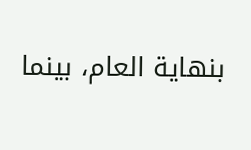بنهاية العام، بينما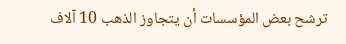ترشح بعض المؤسسات أن يتجاوز الذهب 10 آلاف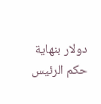دولار بنهاية حكم الرئيس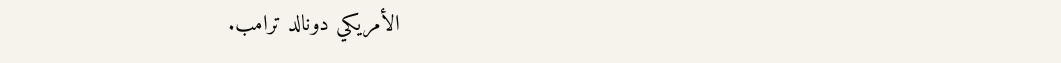الأمريكي دونالد ترامب.